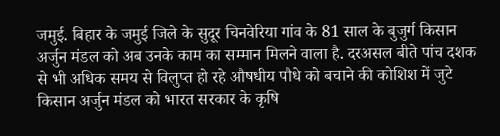जमुई. बिहार के जमुई जिले के सुदूर चिनवेरिया गांव के 81 साल के बुजुर्ग किसान अर्जुन मंडल को अब उनके काम का सम्मान मिलने वाला है. दरअसल बीते पांच दशक से भी अधिक समय से विलुप्त हो रहे औषधीय पौधे को बचाने की कोशिश में जुटे किसान अर्जुन मंडल को भारत सरकार के कृषि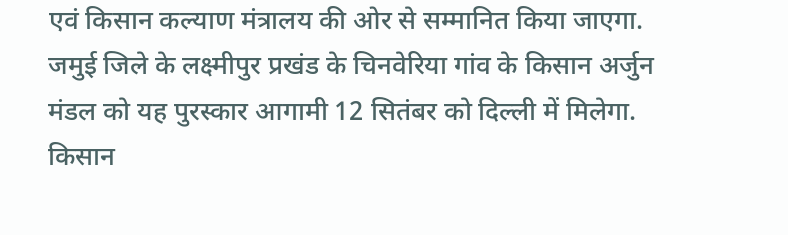एवं किसान कल्याण मंत्रालय की ओर से सम्मानित किया जाएगा. जमुई जिले के लक्ष्मीपुर प्रखंड के चिनवेरिया गांव के किसान अर्जुन मंडल को यह पुरस्कार आगामी 12 सितंबर को दिल्ली में मिलेगा. किसान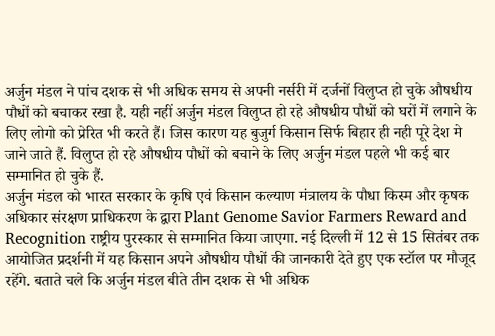अर्जुन मंडल ने पांच दशक से भी अधिक समय से अपनी नर्सरी में दर्जनों विलुप्त हो चुके औषधीय पौधों को बचाकर रखा है. यही नहीं अर्जुन मंडल विलुप्त हो रहे औषधीय पौधों को घरों में लगाने के लिए लोगो को प्रेरित भी करते हैं। जिस कारण यह बुजुर्ग किसान सिर्फ बिहार ही नही पूरे देश मे जाने जाते हैं. विलुप्त हो रहे औषधीय पौधों को बचाने के लिए अर्जुन मंडल पहले भी कई बार सम्मानित हो चुके हैं.
अर्जुन मंडल को भारत सरकार के कृषि एवं किसान कल्याण मंत्रालय के पौधा किस्म और कृषक अधिकार संरक्षण प्राधिकरण के द्वारा Plant Genome Savior Farmers Reward and Recognition राष्ट्रीय पुरस्कार से सम्मानित किया जाएगा. नई दिल्ली में 12 से 15 सितंबर तक आयोजित प्रदर्शनी में यह किसान अपने औषधीय पौधों की जानकारी देते हुए एक स्टॉल पर मौजूद रहेंगे. बताते चले कि अर्जुन मंडल बीते तीन दशक से भी अधिक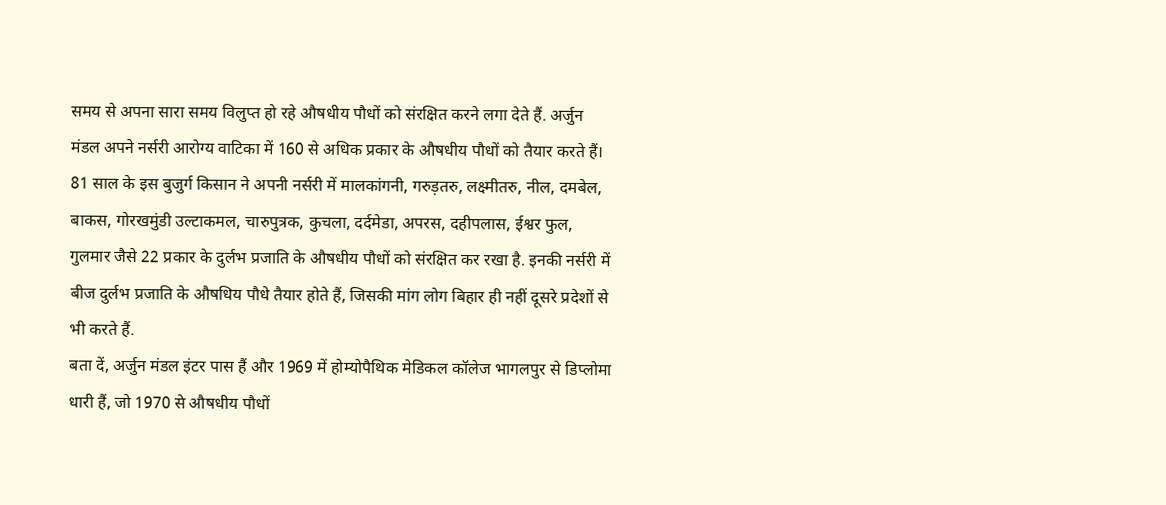समय से अपना सारा समय विलुप्त हो रहे औषधीय पौधों को संरक्षित करने लगा देते हैं. अर्जुन मंडल अपने नर्सरी आरोग्य वाटिका में 160 से अधिक प्रकार के औषधीय पौधों को तैयार करते हैं। 81 साल के इस बुजुर्ग किसान ने अपनी नर्सरी में मालकांगनी, गरुड़तरु, लक्ष्मीतरु, नील, दमबेल, बाकस, गोरखमुंडी उल्टाकमल, चारुपुत्रक, कुचला, दर्दमेडा, अपरस, दहीपलास, ईश्वर फुल, गुलमार जैसे 22 प्रकार के दुर्लभ प्रजाति के औषधीय पौधों को संरक्षित कर रखा है. इनकी नर्सरी में बीज दुर्लभ प्रजाति के औषधिय पौधे तैयार होते हैं, जिसकी मांग लोग बिहार ही नहीं दूसरे प्रदेशों से भी करते हैं.
बता दें, अर्जुन मंडल इंटर पास हैं और 1969 में होम्योपैथिक मेडिकल कॉलेज भागलपुर से डिप्लोमा धारी हैं, जो 1970 से औषधीय पौधों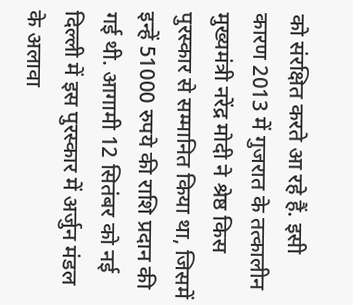को संरक्षित करते आ रहे हैं. इसी कारण 2013 में गुजरात के तत्कालीन मुख्यमंत्री नरेंद्र मोदी ने श्रेष्ठ किस पुरस्कार से सम्मानित किया था, जिसमें इन्हें 51000 रुपये की राशि प्रदान की गई थी. आगामी 12 सितंबर को नई दिल्ली में इस पुरस्कार में अर्जुन मंडल के अलावा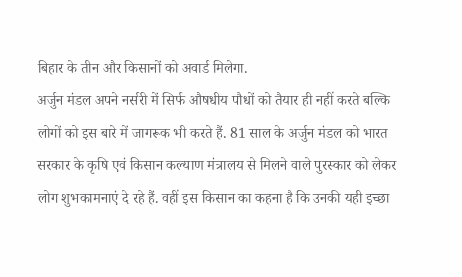बिहार के तीन और किसानों को अवार्ड मिलेगा.
अर्जुन मंडल अपने नर्सरी में सिर्फ औषधीय पौधों को तैयार ही नहीं करते बल्कि लोगों को इस बारे में जागरूक भी करते हैं. 81 साल के अर्जुन मंडल को भारत सरकार के कृषि एवं किसान कल्याण मंत्रालय से मिलने वाले पुरस्कार को लेकर लोग शुभकामनाएं दे रहे हैं. वहीं इस किसान का कहना है कि उनकी यही इच्छा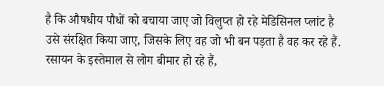है कि औषधीय पौधों को बचाया जाए जो विलुप्त हो रहे मेडिसिनल प्लांट है उसे संरक्षित किया जाए, जिसके लिए वह जो भी बन पड़ता है वह कर रहे हैं. रसायन के इस्तेमाल से लोग बीमार हो रहे हैं,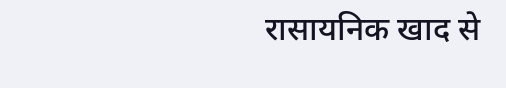रासायनिक खाद से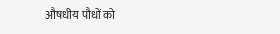औषधीय पौधों को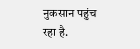नुकसान पहुंच रहा है.